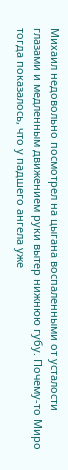Михаил недовольно посмотрел на цыгана воспаленными от усталости глазами и медленным движением руки вытер нижнюю губу. Почему-то Миро тогда показалось, что у падшего ангела уже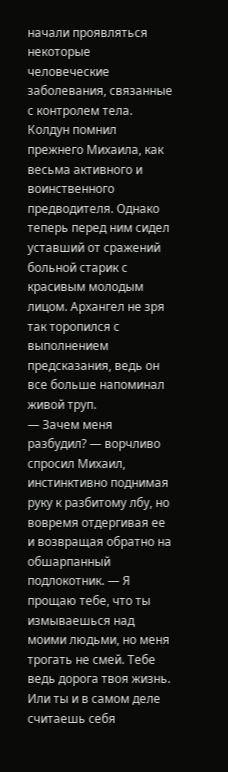начали проявляться некоторые человеческие заболевания, связанные с контролем тела. Колдун помнил прежнего Михаила, как весьма активного и воинственного предводителя. Однако теперь перед ним сидел уставший от сражений больной старик с красивым молодым лицом. Архангел не зря так торопился с выполнением предсказания, ведь он все больше напоминал живой труп.
— Зачем меня разбудил? — ворчливо спросил Михаил, инстинктивно поднимая руку к разбитому лбу, но вовремя отдергивая ее и возвращая обратно на обшарпанный подлокотник. — Я прощаю тебе, что ты измываешься над моими людьми, но меня трогать не смей. Тебе ведь дорога твоя жизнь. Или ты и в самом деле считаешь себя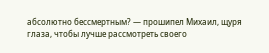абсолютно бессмертным? — прошипел Михаил, щуря глаза, чтобы лучше рассмотреть своего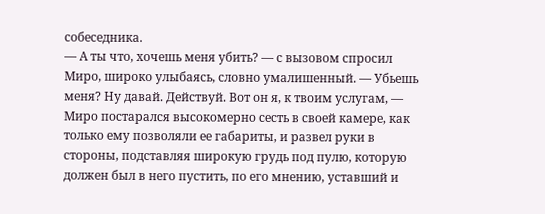собеседника.
— А ты что, хочешь меня убить? — с вызовом спросил Миро, широко улыбаясь, словно умалишенный. — Убьешь меня? Ну давай. Действуй. Вот он я, к твоим услугам, — Миро постарался высокомерно сесть в своей камере, как только ему позволяли ее габариты, и развел руки в стороны, подставляя широкую грудь под пулю, которую должен был в него пустить, по его мнению, уставший и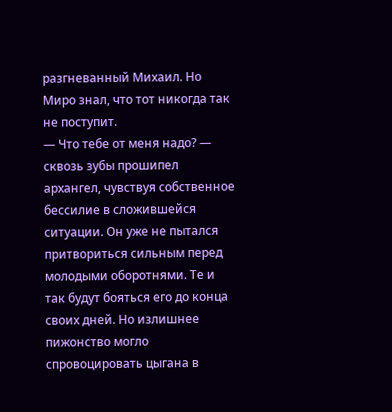разгневанный Михаил. Но Миро знал, что тот никогда так не поступит.
— Что тебе от меня надо? — сквозь зубы прошипел архангел, чувствуя собственное бессилие в сложившейся ситуации. Он уже не пытался притвориться сильным перед молодыми оборотнями. Те и так будут бояться его до конца своих дней. Но излишнее пижонство могло спровоцировать цыгана в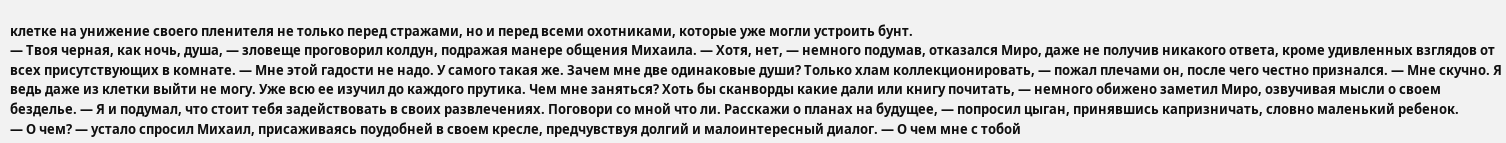клетке на унижение своего пленителя не только перед стражами, но и перед всеми охотниками, которые уже могли устроить бунт.
— Твоя черная, как ночь, душа, — зловеще проговорил колдун, подражая манере общения Михаила. — Хотя, нет, — немного подумав, отказался Миро, даже не получив никакого ответа, кроме удивленных взглядов от всех присутствующих в комнате. — Мне этой гадости не надо. У самого такая же. Зачем мне две одинаковые души? Только хлам коллекционировать, — пожал плечами он, после чего честно признался. — Мне скучно. Я ведь даже из клетки выйти не могу. Уже всю ее изучил до каждого прутика. Чем мне заняться? Хоть бы сканворды какие дали или книгу почитать, — немного обижено заметил Миро, озвучивая мысли о своем безделье. — Я и подумал, что стоит тебя задействовать в своих развлечениях. Поговори со мной что ли. Расскажи о планах на будущее, — попросил цыган, принявшись капризничать, словно маленький ребенок.
— О чем? — устало спросил Михаил, присаживаясь поудобней в своем кресле, предчувствуя долгий и малоинтересный диалог. — О чем мне с тобой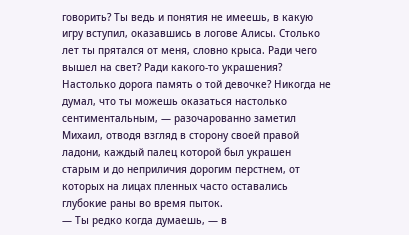говорить? Ты ведь и понятия не имеешь, в какую игру вступил, оказавшись в логове Алисы. Столько лет ты прятался от меня, словно крыса. Ради чего вышел на свет? Ради какого-то украшения? Настолько дорога память о той девочке? Никогда не думал, что ты можешь оказаться настолько сентиментальным, — разочарованно заметил Михаил, отводя взгляд в сторону своей правой ладони, каждый палец которой был украшен старым и до неприличия дорогим перстнем, от которых на лицах пленных часто оставались глубокие раны во время пыток.
— Ты редко когда думаешь, — в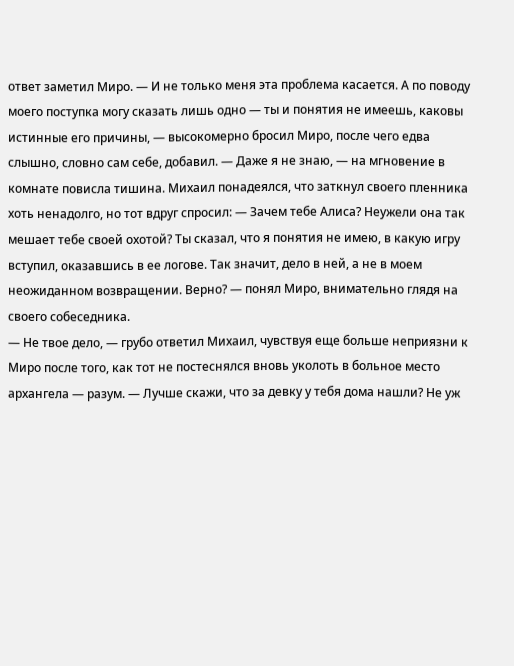ответ заметил Миро. — И не только меня эта проблема касается. А по поводу моего поступка могу сказать лишь одно — ты и понятия не имеешь, каковы истинные его причины, — высокомерно бросил Миро, после чего едва слышно, словно сам себе, добавил. — Даже я не знаю, — на мгновение в комнате повисла тишина. Михаил понадеялся, что заткнул своего пленника хоть ненадолго, но тот вдруг спросил: — Зачем тебе Алиса? Неужели она так мешает тебе своей охотой? Ты сказал, что я понятия не имею, в какую игру вступил, оказавшись в ее логове. Так значит, дело в ней, а не в моем неожиданном возвращении. Верно? — понял Миро, внимательно глядя на своего собеседника.
— Не твое дело, — грубо ответил Михаил, чувствуя еще больше неприязни к Миро после того, как тот не постеснялся вновь уколоть в больное место архангела — разум. — Лучше скажи, что за девку у тебя дома нашли? Не уж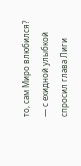то, сам Миро влюбился? — с ехидной улыбкой спросил глава Лиги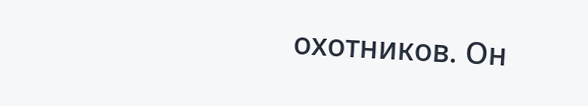охотников. Он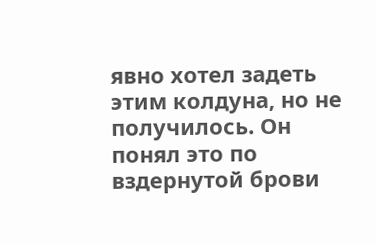явно хотел задеть этим колдуна, но не получилось. Он понял это по вздернутой брови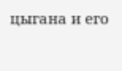цыгана и его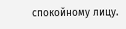спокойному лицу.